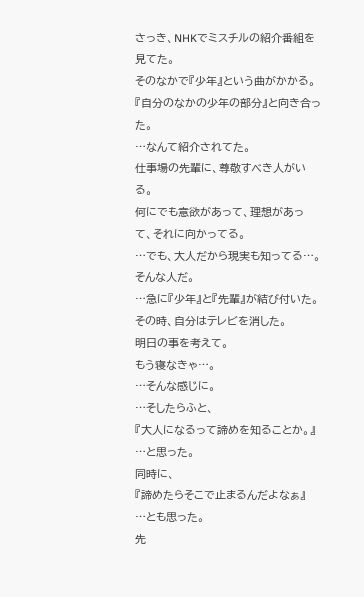さっき、NHKでミスチルの紹介番組を見てた。
そのなかで『少年』という曲がかかる。
『自分のなかの少年の部分』と向き合った。
…なんて紹介されてた。
仕事場の先輩に、尊敬すべき人がいる。
何にでも意欲があって、理想があって、それに向かってる。
…でも、大人だから現実も知ってる…。
そんな人だ。
…急に『少年』と『先輩』が結び付いた。
その時、自分はテレビを消した。
明日の事を考えて。
もう寝なきゃ…。
…そんな感じに。
…そしたらふと、
『大人になるって諦めを知ることか。』
…と思った。
同時に、
『諦めたらそこで止まるんだよなぁ』
…とも思った。
先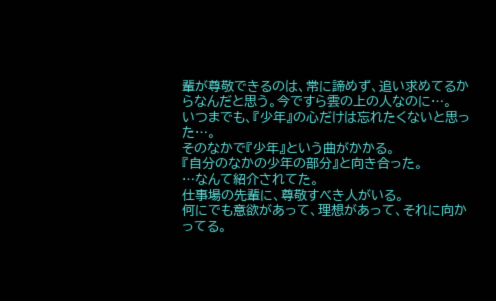輩が尊敬できるのは、常に諦めず、追い求めてるからなんだと思う。今ですら雲の上の人なのに…。
いつまでも、『少年』の心だけは忘れたくないと思った…。
そのなかで『少年』という曲がかかる。
『自分のなかの少年の部分』と向き合った。
…なんて紹介されてた。
仕事場の先輩に、尊敬すべき人がいる。
何にでも意欲があって、理想があって、それに向かってる。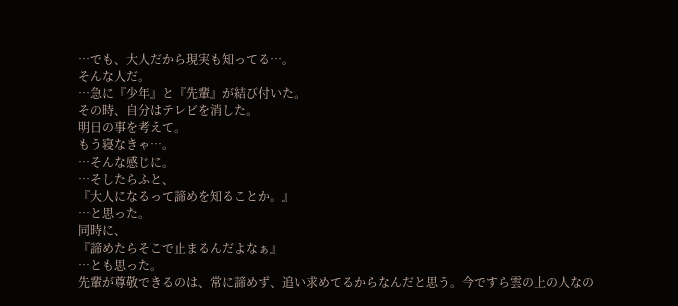…でも、大人だから現実も知ってる…。
そんな人だ。
…急に『少年』と『先輩』が結び付いた。
その時、自分はテレビを消した。
明日の事を考えて。
もう寝なきゃ…。
…そんな感じに。
…そしたらふと、
『大人になるって諦めを知ることか。』
…と思った。
同時に、
『諦めたらそこで止まるんだよなぁ』
…とも思った。
先輩が尊敬できるのは、常に諦めず、追い求めてるからなんだと思う。今ですら雲の上の人なの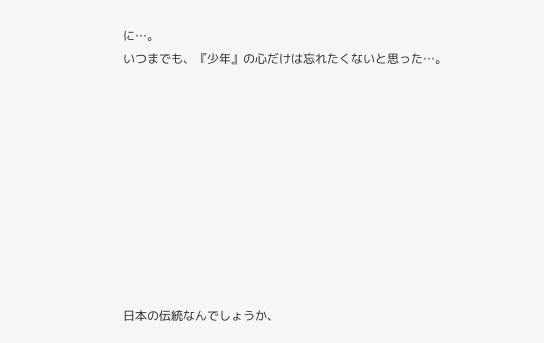に…。
いつまでも、『少年』の心だけは忘れたくないと思った…。










日本の伝統なんでしょうか、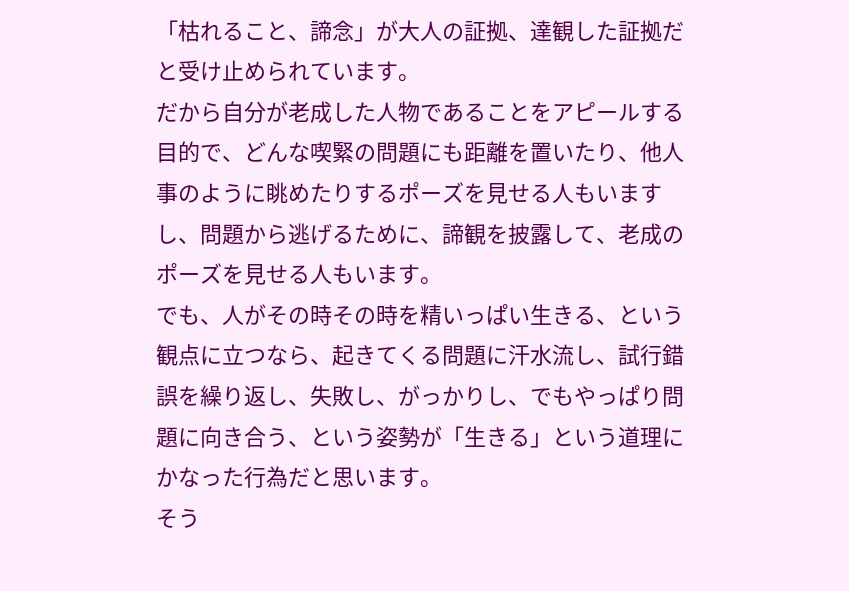「枯れること、諦念」が大人の証拠、達観した証拠だと受け止められています。
だから自分が老成した人物であることをアピールする目的で、どんな喫緊の問題にも距離を置いたり、他人事のように眺めたりするポーズを見せる人もいますし、問題から逃げるために、諦観を披露して、老成のポーズを見せる人もいます。
でも、人がその時その時を精いっぱい生きる、という観点に立つなら、起きてくる問題に汗水流し、試行錯誤を繰り返し、失敗し、がっかりし、でもやっぱり問題に向き合う、という姿勢が「生きる」という道理にかなった行為だと思います。
そう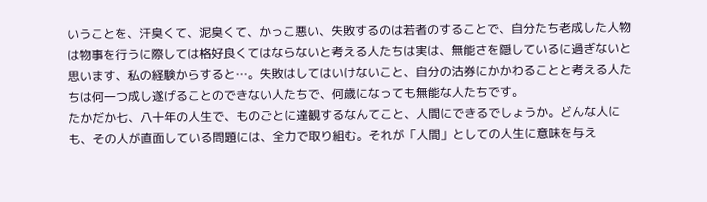いうことを、汗臭くて、泥臭くて、かっこ悪い、失敗するのは若者のすることで、自分たち老成した人物は物事を行うに際しては格好良くてはならないと考える人たちは実は、無能さを隠しているに過ぎないと思います、私の経験からすると…。失敗はしてはいけないこと、自分の沽券にかかわることと考える人たちは何一つ成し遂げることのできない人たちで、何歳になっても無能な人たちです。
たかだか七、八十年の人生で、ものごとに達観するなんてこと、人間にできるでしょうか。どんな人にも、その人が直面している問題には、全力で取り組む。それが「人間」としての人生に意味を与え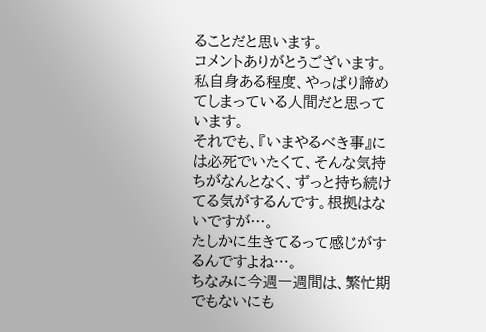ることだと思います。
コメントありがとうございます。
私自身ある程度、やっぱり諦めてしまっている人間だと思っています。
それでも、『いまやるべき事』には必死でいたくて、そんな気持ちがなんとなく、ずっと持ち続けてる気がするんです。根拠はないですが…。
たしかに生きてるって感じがするんですよね…。
ちなみに今週一週間は、繁忙期でもないにも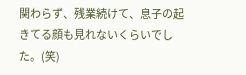関わらず、残業続けて、息子の起きてる顔も見れないくらいでした。(笑)